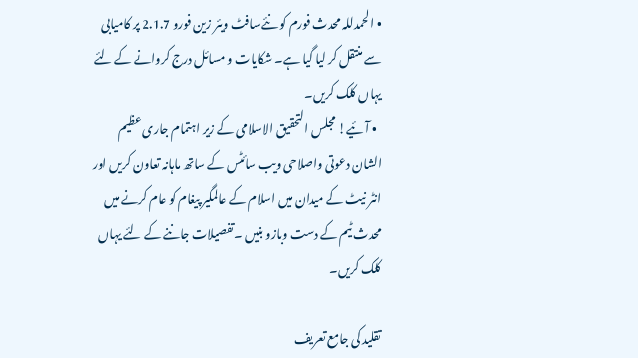• الحمدللہ محدث فورم کو نئےسافٹ ویئر زین فورو 2.1.7 پر کامیابی سے منتقل کر لیا گیا ہے۔ شکایات و مسائل درج کروانے کے لئے یہاں کلک کریں۔
  • آئیے! مجلس التحقیق الاسلامی کے زیر اہتمام جاری عظیم الشان دعوتی واصلاحی ویب سائٹس کے ساتھ ماہانہ تعاون کریں اور انٹر نیٹ کے میدان میں اسلام کے عالمگیر پیغام کو عام کرنے میں محدث ٹیم کے دست وبازو بنیں ۔تفصیلات جاننے کے لئے یہاں کلک کریں۔

تقلید کی جامع تعریف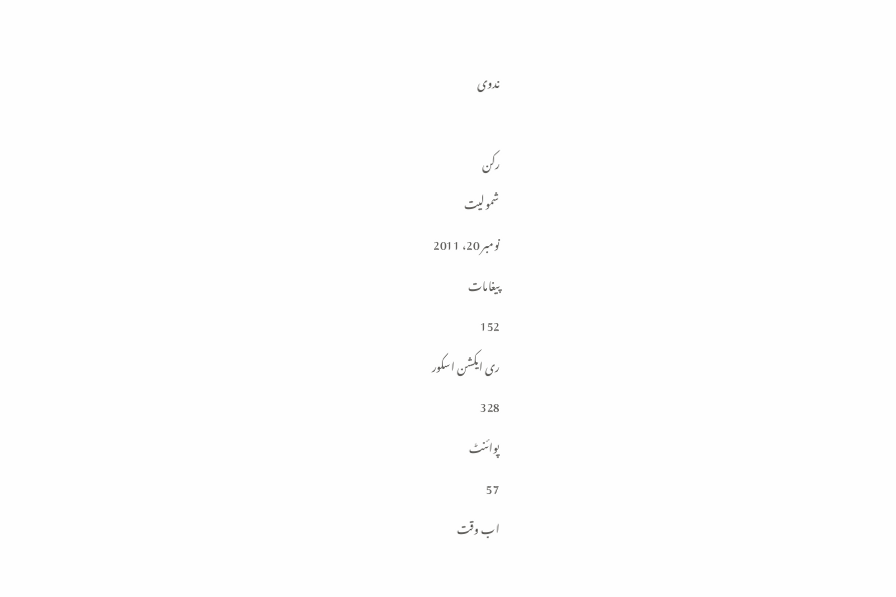ندوی

رکن
شمولیت
نومبر 20، 2011
پیغامات
152
ری ایکشن اسکور
328
پوائنٹ
57
اب وقت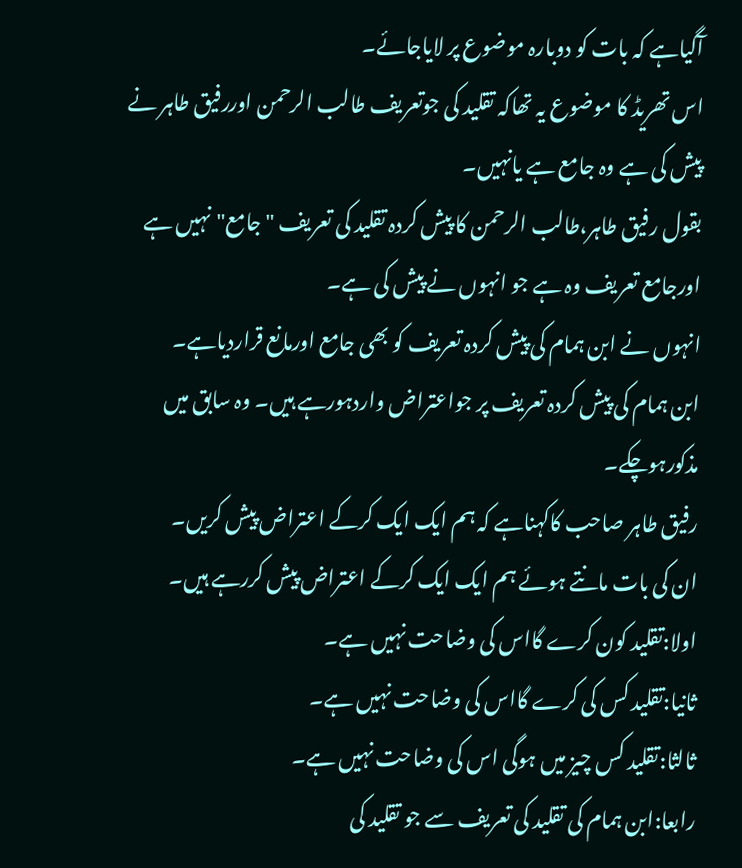آگیاہے کہ بات کو دوبارہ موضوع پر لایاجائے۔
اس تھریڈ کا موضوع یہ تھاکہ تقلید کی جوتعریف طالب الرحمن اوررفیق طاہر نے پیش کی ہے وہ جامع ہے یانہیں۔
بقول رفیق طاہر،طالب الرحمن کا پیش کردہ تقلید کی تعریف "جامع"نہیں ہے اورجامع تعریف وہ ہے جو انہوں نے پیش کی ہے۔
انہوں نے ابن ہمام کی پیش کردہ تعریف کو بھی جامع اورمانع قراردیاہے۔
ابن ہمام کی پیش کردہ تعریف پر جواعتراض واردہورہے ہیں۔ وہ سابق میں مذکورہوچکے۔
رفیق طاہر صاحب کاکہناہے کہ ہم ایک ایک کرکے اعتراض پیش کریں۔
ان کی بات مانتے ہوئے ہم ایک ایک کرکے اعتراض پیش کررہے ہیں۔
اولا:تقلید کون کرے گااس کی وضاحت نہیں ہے۔
ثانیا:تقلید کس کی کرے گااس کی وضاحت نہیں ہے۔
ثالثا:تقلید کس چیز میں ہوگی اس کی وضاحت نہیں ہے۔
رابعا:ابن ہمام کی تقلید کی تعریف سے جو تقلید کی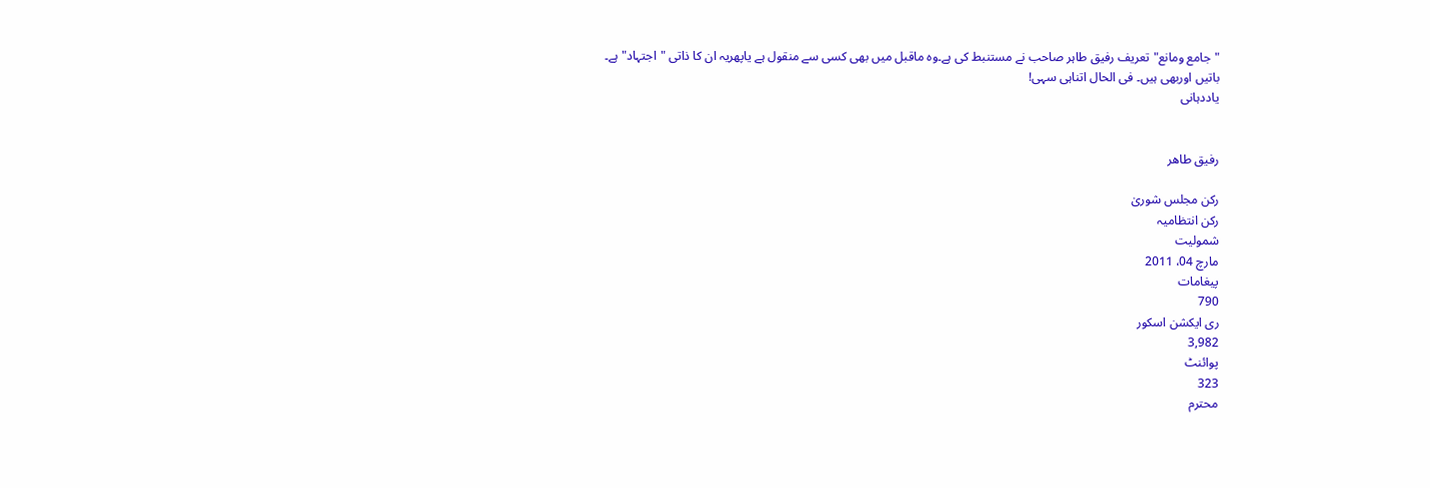"جامع ومانع"تعریف رفیق طاہر صاحب نے مستنبط کی ہے۔وہ ماقبل میں بھی کسی سے منقول ہے یاپھریہ ان کا ذاتی "اجتہاد"ہے۔
باتیں اوربھی ہیں۔ فی الحال اتناہی سہی!
یاددہانی


رفیق طاھر

رکن مجلس شوریٰ
رکن انتظامیہ
شمولیت
مارچ 04، 2011
پیغامات
790
ری ایکشن اسکور
3,982
پوائنٹ
323
محترم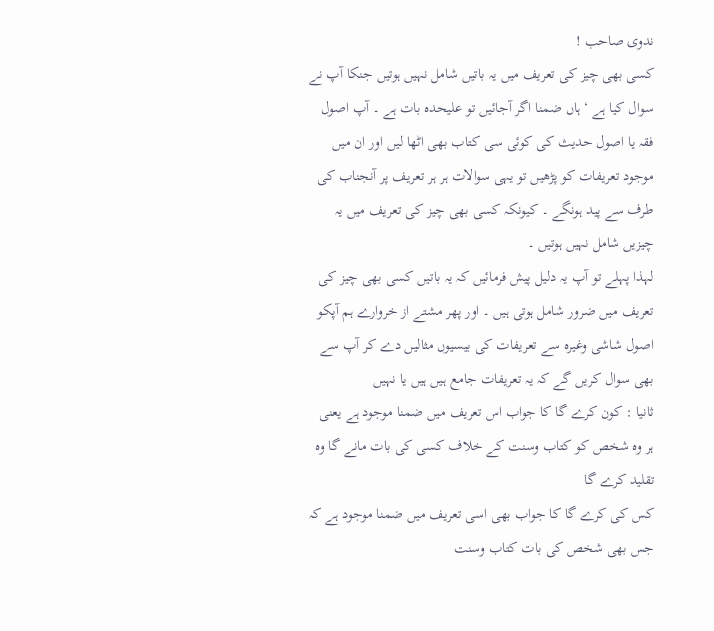ندوی صاحب !
کسی بھی چیز کی تعریف میں یہ باتیں شامل نہیں ہوتیں جنکا آپ نے سوال کیا ہے ‘ ہاں ضمنا اگر آجائیں تو علیحدہ بات ہے ۔ آپ اصول فقہ یا اصول حدیث کی کوئی سی کتاب بھی اٹھا لیں اور ان میں موجود تعریفات کو پڑھیں تو یہی سوالات ہر ہر تعریف پر آنجناب کی طرف سے پید ہونگے ۔ کیونکہ کسی بھی چیز کی تعریف میں یہ چیزیں شامل نہیں ہوتیں ۔
لہذا پہلے تو آپ یہ دلیل پیش فرمائیں کہ یہ باتیں کسی بھی چیز کی تعریف میں ضرور شامل ہوتی ہیں ۔ اور پھر مشتے از خروارے ہم آپکو اصول شاشی وغیرہ سے تعریفات کی بیسیوں مثالیں دے کر آپ سے بھی سوال کریں گے کہ یہ تعریفات جامع ہیں ہیں یا نہیں
ثانیا : کون کرے گا کا جواب اس تعریف میں ضمنا موجود ہے یعنی ہر وہ شخص کو کتاب وسنت کے خلاف کسی کی بات مانے گا وہ تقلید کرے گا
کس کی کرے گا کا جواب بھی اسی تعریف میں ضمنا موجود ہے کہ جس بھی شخص کی بات کتاب وسنت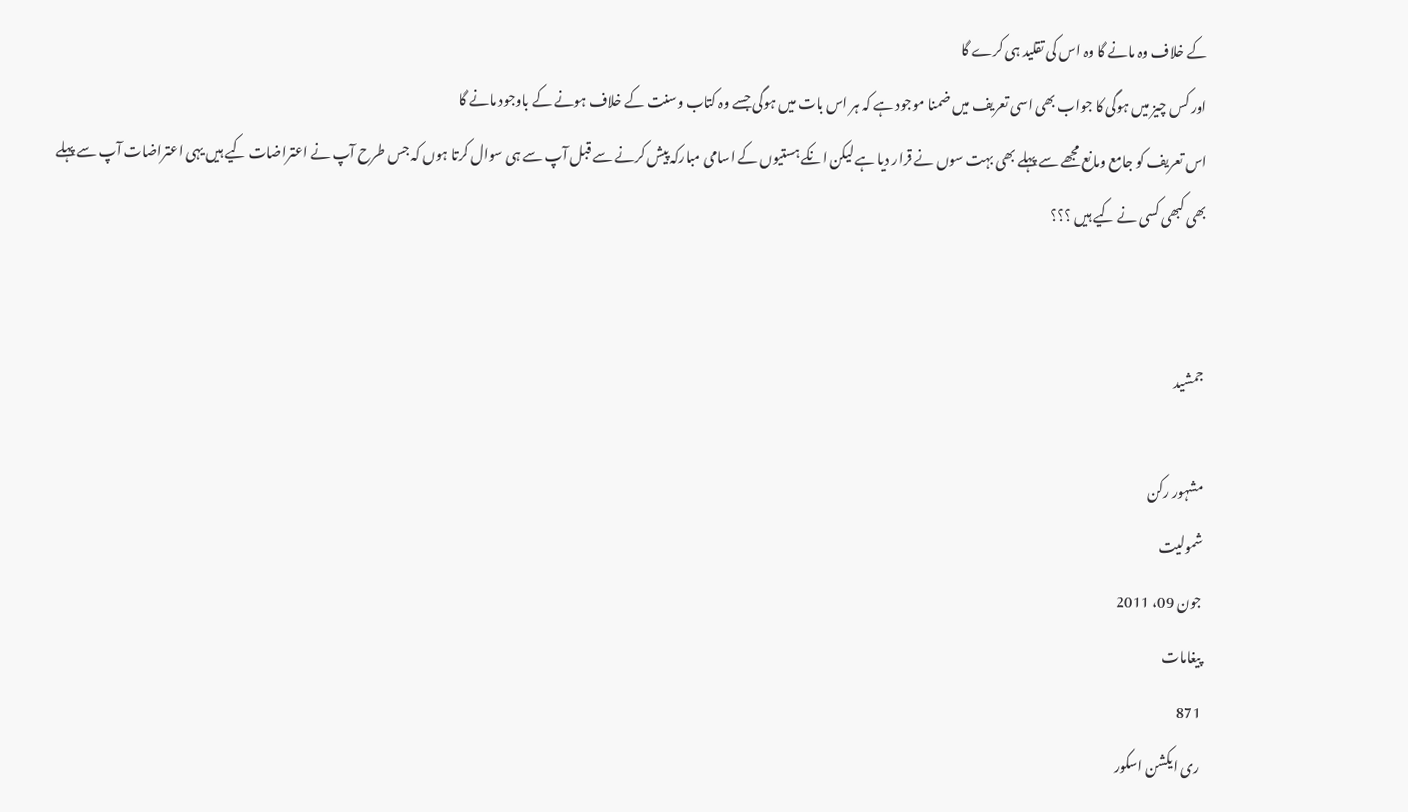کے خلاف وہ مانے گا وہ اس کی تقلید ہی کرے گا
اور کس چیز میں ہوگی کا جواب بھی اسی تعریف میں ضمنا موجود ہے کہ ہر اس بات میں ہوگی جسے وہ کتاب وسنت کے خلاف ہونے کے باوجود مانے گا
اس تعریف کو جامع ومانع مجھے سے پہلے بھی بہت سوں نے قرار دیا ہے لیکن انکے ہستیوں کے اسامی مبارکہ پیش کرنے سے قبل آپ سے ہی سوال کرتا ہوں کہ جس طرح آپ نے اعتراضات کیے ہیں یہی اعتراضات آپ سے پہلے بھی کبھی کسی نے کیے ہیں ؟؟؟


جمشید

مشہور رکن
شمولیت
جون 09، 2011
پیغامات
871
ری ایکشن اسکور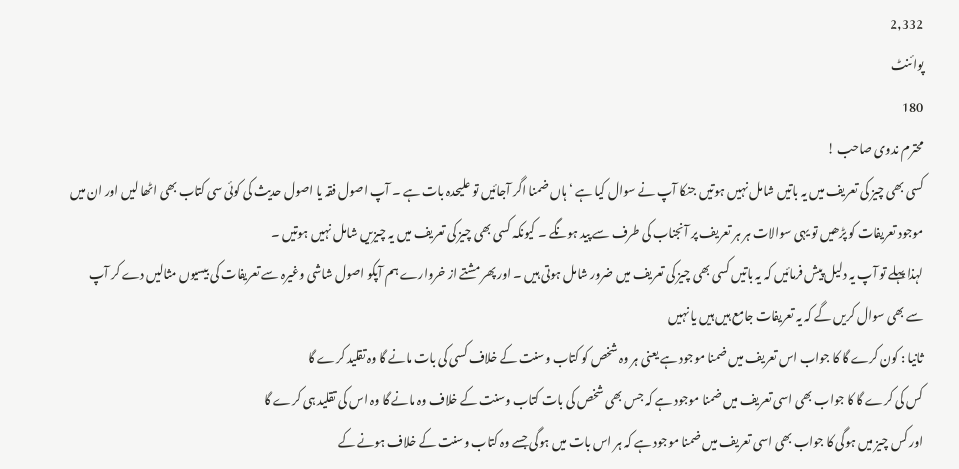2,332
پوائنٹ
180
محترم ندوی صاحب !
کسی بھی چیز کی تعریف میں یہ باتیں شامل نہیں ہوتیں جنکا آپ نے سوال کیا ہے ‘ ہاں ضمنا اگر آجائیں تو علیحدہ بات ہے ۔ آپ اصول فقہ یا اصول حدیث کی کوئی سی کتاب بھی اٹھا لیں اور ان میں موجود تعریفات کو پڑھیں تو یہی سوالات ہر ہر تعریف پر آنجناب کی طرف سے پید ہونگے ۔ کیونکہ کسی بھی چیز کی تعریف میں یہ چیزیں شامل نہیں ہوتیں ۔
لہذا پہلے تو آپ یہ دلیل پیش فرمائیں کہ یہ باتیں کسی بھی چیز کی تعریف میں ضرور شامل ہوتی ہیں ۔ اور پھر مشتے از خروارے ہم آپکو اصول شاشی وغیرہ سے تعریفات کی بیسیوں مثالیں دے کر آپ سے بھی سوال کریں گے کہ یہ تعریفات جامع ہیں ہیں یا نہیں
ثانیا : کون کرے گا کا جواب اس تعریف میں ضمنا موجود ہے یعنی ہر وہ شخص کو کتاب وسنت کے خلاف کسی کی بات مانے گا وہ تقلید کرے گا
کس کی کرے گا کا جواب بھی اسی تعریف میں ضمنا موجود ہے کہ جس بھی شخص کی بات کتاب وسنت کے خلاف وہ مانے گا وہ اس کی تقلید ہی کرے گا
اور کس چیز میں ہوگی کا جواب بھی اسی تعریف میں ضمنا موجود ہے کہ ہر اس بات میں ہوگی جسے وہ کتاب وسنت کے خلاف ہونے کے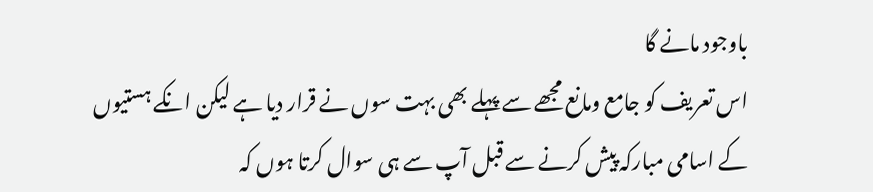باوجود مانے گا
اس تعریف کو جامع ومانع مجھے سے پہلے بھی بہت سوں نے قرار دیا ہے لیکن انکے ہستیوں کے اسامی مبارکہ پیش کرنے سے قبل آپ سے ہی سوال کرتا ہوں کہ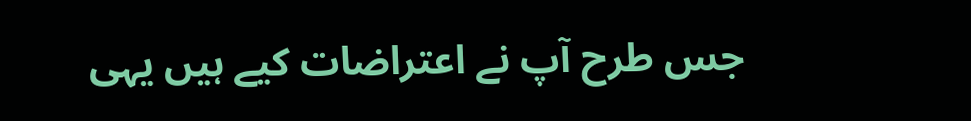جس طرح آپ نے اعتراضات کیے ہیں یہی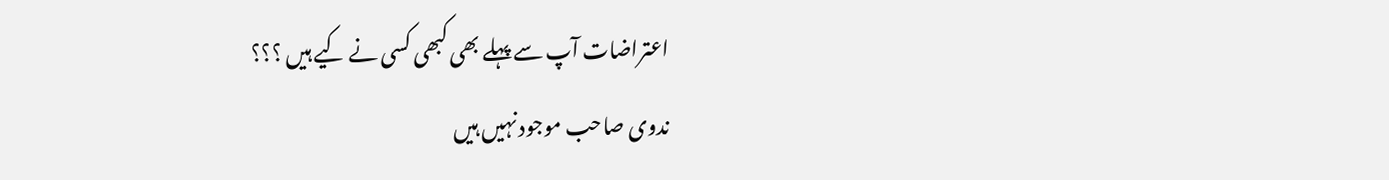اعتراضات آپ سے پہلے بھی کبھی کسی نے کیے ہیں ؟؟؟
ندوی صاحب موجود نہیں ہیں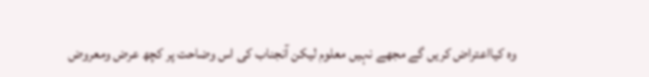وہ کیااعتراض کریں گے مجھے نہیں معلوم لیکن آنجناب کی اس وضاحت پر کچھ عرض ومعروض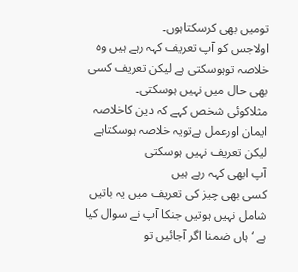تومیں بھی کرسکتاہوں۔
اولاجس کو آپ تعریف کہہ رہے ہیں وہ خلاصہ توہوسکتی ہے لیکن تعریف کسی بھی حال میں نہیں ہوسکتی۔
مثلاکوئی شخص کہے کہ دین کاخلاصہ ایمان اورعمل ہےتویہ خلاصہ ہوسکتاہے لیکن تعریف نہیں ہوسکتی
آپ ابھی کہہ رہے ہیں
کسی بھی چیز کی تعریف میں یہ باتیں شامل نہیں ہوتیں جنکا آپ نے سوال کیا ہے ‘ ہاں ضمنا اگر آجائیں تو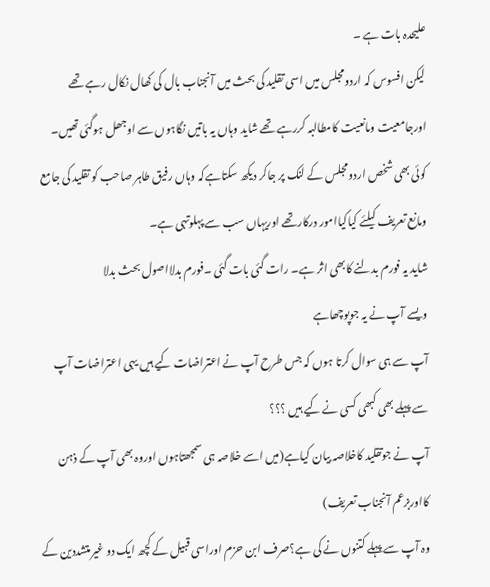علیحدہ بات ہے ۔
لیکن افسوس کہ اردومجلس میں اسی تقلید کی بحث میں آنجناب بال کی کھال نکال رہے تھے اورجامعیت ومانعیت کامطالبہ کررہے تھے شاید وہاں یہ باتیں نگاہوں سے اوجھل ہوگئی تھیں۔
کوئی بھی شخص اردومجلس کے لنک پر جاکر دیکھ سکتاہےکہ وہاں رفیق طاہر صاحب کو تقلید کی جامع ومانع تعریف کیلئے کیاکیاامور درکارتھے اوریہاں سب سے پہلوتہی ہے۔
شاید یہ فورم بدلنے کابھی اثر ہے۔ رات گئی بات گئی ۔فورم بدلااصول بحث بدلا
ویسے آپ نے یہ جوپوچھاہے
آپ سے ہی سوال کرتا ہوں کہ جس طرح آپ نے اعتراضات کیے ہیں یہی اعتراضات آپ سے پہلے بھی کبھی کسی نے کیے ہیں ؟؟؟
آپ نے جوتقلید کاخلاصہ بیان کیاہے(میں اسے خلاصہ ہی سمجھتاہوں اوروہ بھی آپ کے ذہن کااوربزعم آنجناب تعریف)
وہ آپ سے پہلے کتنوں نے کی ہے؟صرف ابن حزم اوراسی قبیل کے کچھ ایک دو غیرمتشددین کے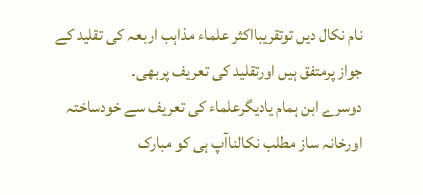نام نکال دیں توتقریبااکثر علماء مذاہب اربعہ کی تقلید کے جواز پرمتفق ہیں اورتقلید کی تعریف پربھی۔
دوسرے ابن ہمام یادیگرعلماء کی تعریف سے خودساختہ اورخانہ ساز مطلب نکالناآپ ہی کو مبارک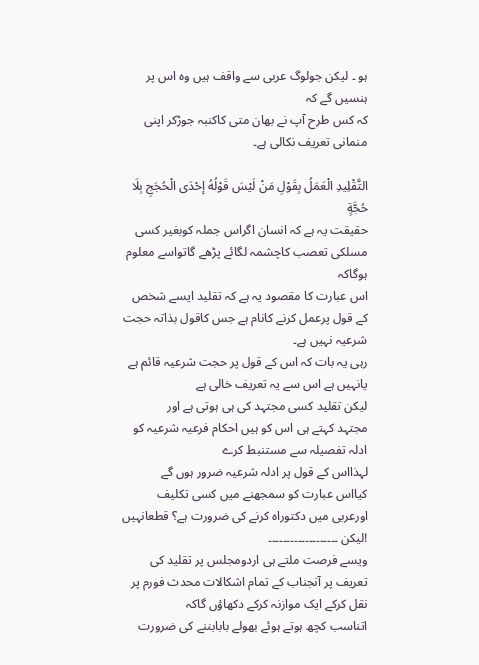ہو ۔ لیکن جولوگ عربی سے واقف ہیں وہ اس پر ہنسیں گے کہ
کہ کس طرح آپ نے بھان متی کاکنبہ جوڑکر اپنی منمانی تعریف نکالی ہے۔

التَّقْلِيدِ الْعَمَلُ بِقَوْلِ مَنْ لَيْسَ قَوْلُهُ إحْدَى الْحُجَجِ بِلَا حُجَّةٍ
حقیقت یہ ہے کہ انسان اگراس جملہ کوبغیر کسی مسلکی تعصب کاچشمہ لگائے پڑھے گاتواسے معلوم ہوگاکہ
اس عبارت کا مقصود یہ ہے کہ تقلید ایسے شخص کے قول پرعمل کرنے کانام ہے جس کاقول بذاتہ حجت شرعیہ نہیں ہے۔
رہی یہ بات کہ اس کے قول پر حجت شرعیہ قائم ہے یانہیں ہے اس سے یہ تعریف خالی ہے
لیکن تقلید کسی مجتہد کی ہی ہوتی ہے اور
مجتہد کہتے ہی اس کو ہیں احکام فرعیہ شرعیہ کو ادلہ تفصیلہ سے مستنبط کرے
لہذااس کے قول پر ادلہ شرعیہ ضرور ہوں گے
کیااس عبارت کو سمجھنے میں کسی تکلیف اورعربی میں دکتوراہ کرنے کی ضرورت ہے؟ قطعانہیں !لیکن ۔۔۔۔۔۔۔۔۔۔۔۔۔۔۔۔۔۔۔
ویسے فرصت ملتے ہی اردومجلس پر تقلید کی تعریف پر آنجناب کے تمام اشکالات محدث فورم پر نقل کرکے ایک موازنہ کرکے دکھاؤں گاکہ
اتناسب کچھ ہوتے ہوئے بھولے بابابننے کی ضرورت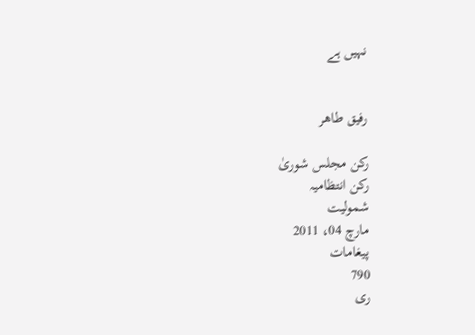نہیں ہے


رفیق طاھر

رکن مجلس شوریٰ
رکن انتظامیہ
شمولیت
مارچ 04، 2011
پیغامات
790
ری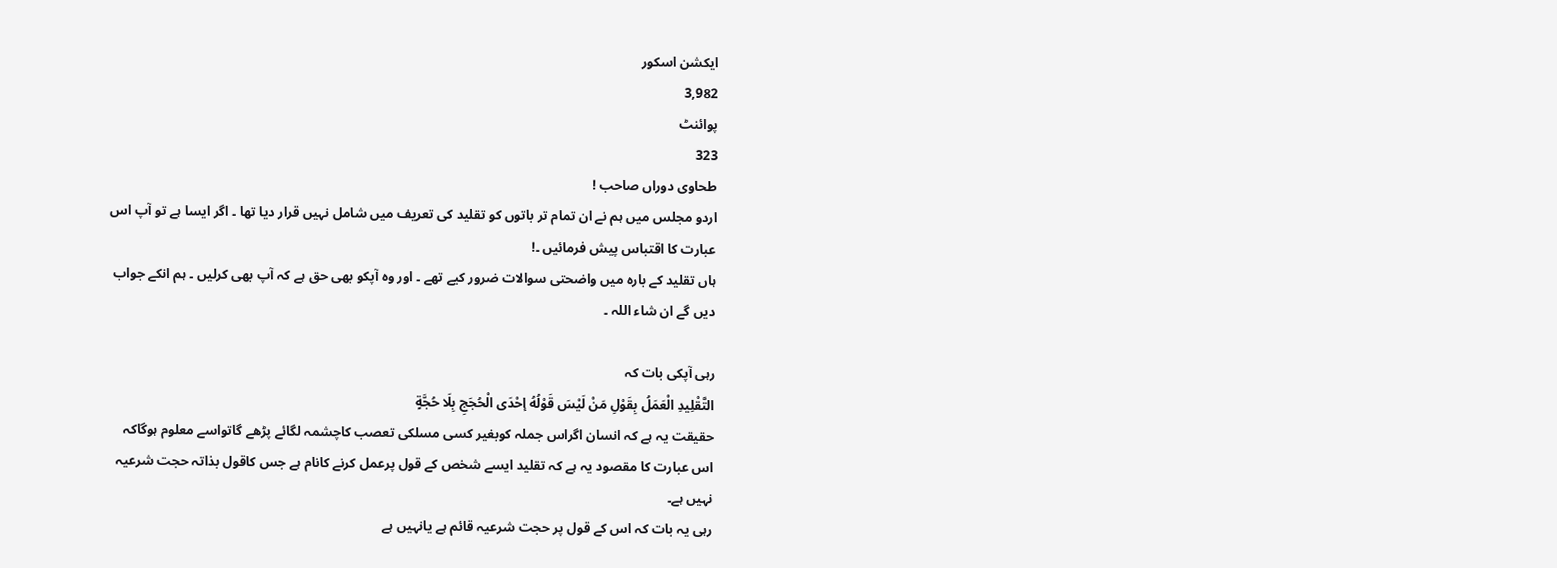ایکشن اسکور
3,982
پوائنٹ
323
طحاوی دوراں صاحب !
اردو مجلس میں ہم نے ان تمام تر باتوں کو تقلید کی تعریف میں شامل نہیں قرار دیا تھا ۔ اگر ایسا ہے تو آپ اس عبارت کا اقتباس پیش فرمائیں ۔!
ہاں تقلید کے بارہ میں واضحتى سوالات ضرور کیے تھے ۔ اور وہ آپکو بھی حق ہے کہ آپ بھی کرلیں ۔ ہم انکے جواب دیں گے ان شاء اللہ ۔

رہی آپکی بات کہ
التَّقْلِيدِ الْعَمَلُ بِقَوْلِ مَنْ لَيْسَ قَوْلُهُ إحْدَى الْحُجَجِ بِلَا حُجَّةٍ
حقیقت یہ ہے کہ انسان اگراس جملہ کوبغیر کسی مسلکی تعصب کاچشمہ لگائے پڑھے گاتواسے معلوم ہوگاکہ
اس عبارت کا مقصود یہ ہے کہ تقلید ایسے شخص کے قول پرعمل کرنے کانام ہے جس کاقول بذاتہ حجت شرعیہ نہیں ہے۔
رہی یہ بات کہ اس کے قول پر حجت شرعیہ قائم ہے یانہیں ہے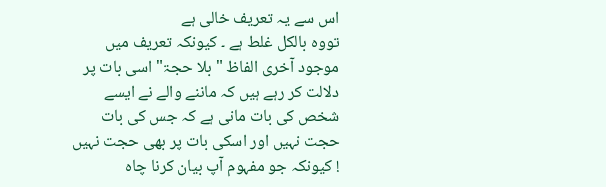اس سے یہ تعریف خالی ہے
تووہ بالکل غلط ہے ۔ کیونکہ تعریف میں موجود آخری الفاظ " بلا حجۃ" اسی بات پر دلالت کر رہے ہیں کہ ماننے والے نے ایسے شخص کی بات مانی ہے کہ جس کی بات حجت نہیں اور اسکی بات پر بھی حجت نہیں ! کیونکہ جو مفہوم آپ بیان کرنا چاہ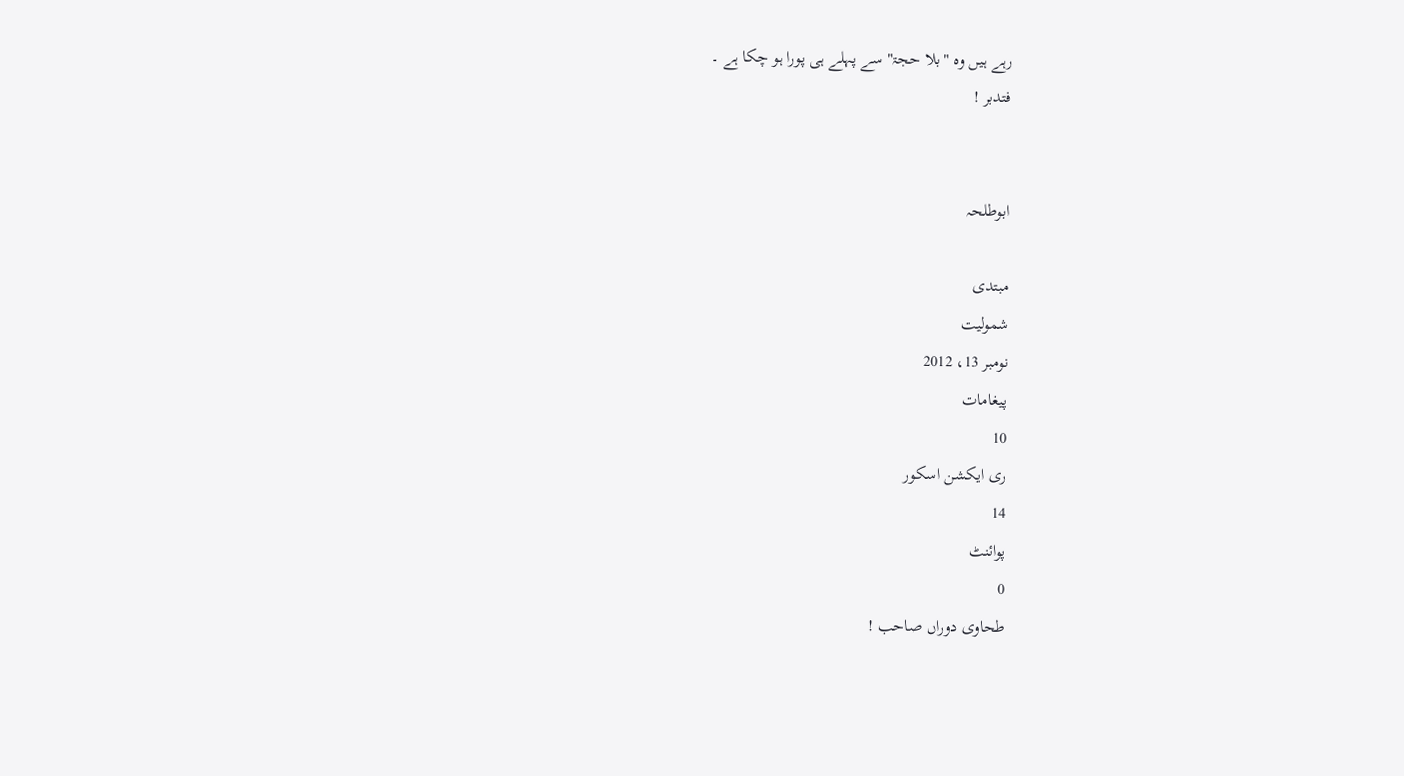رہے ہیں وہ "بلا حجۃ" سے پہلے ہی پورا ہو چکا ہے ۔
فتدبر !


ابوطلحہ

مبتدی
شمولیت
نومبر 13، 2012
پیغامات
10
ری ایکشن اسکور
14
پوائنٹ
0
طحاوی دوراں صاحب !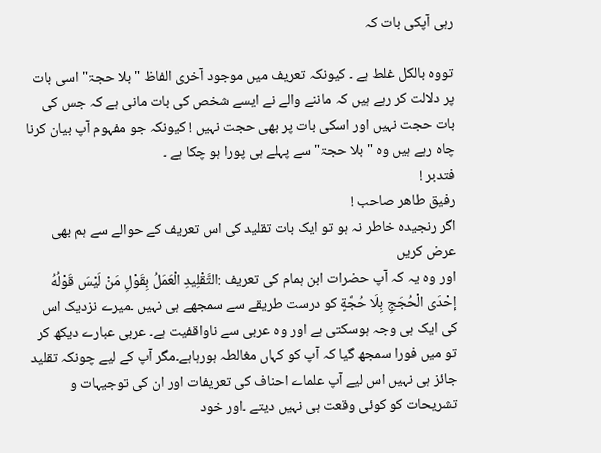رہی آپکی بات کہ

تووہ بالکل غلط ہے ۔ کیونکہ تعریف میں موجود آخری الفاظ " بلا حجۃ" اسی بات پر دلالت کر رہے ہیں کہ ماننے والے نے ایسے شخص کی بات مانی ہے کہ جس کی بات حجت نہیں اور اسکی بات پر بھی حجت نہیں ! کیونکہ جو مفہوم آپ بیان کرنا چاہ رہے ہیں وہ "بلا حجۃ" سے پہلے ہی پورا ہو چکا ہے ۔
فتدبر !
رفیق طاھر صاحب !
اگر رنجیدہ خاطر نہ ہو تو ایک بات تقلید کی اس تعریف کے حوالے سے ہم بھی عرض کریں
اور وہ یہ کہ آپ حضرات ابن ہمام کی تعریف :التَّقْلِيدِ الْعَمَلُ بِقَوْلِ مَنْ لَيْسَ قَوْلُهُ إحْدَى الْحُجَجِ بِلَا حُجَّةٍ کو درست طریقے سے سمجھے ہی نہیں ۔میرے نزدیک اس کی ایک ہی وجہ ہوسکتی ہے اور وہ عربی سے ناواقفیت ہے۔ عربی عبارے دیکھ کر تو میں فورا سمجھ گیا کہ آپ کو کہاں مغالطہ ہورہاہے۔مگر آپ کے لیے چونکہ تقلید جائز ہی نہیں اس لیے آپ علماے احناف کی تعریفات اور ان کی توجیہات و تشریحات کو کوئی وقعت ہی نہیں دیتے ۔اور خود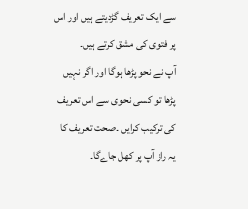سے ایک تعریف گڑدیتے ہیں اور اس پر فتوی کی مشق کرتے ہیں۔
آپ نے نحو پڑھا ہوگا اور اگر نہیں پڑھا تو کسی نحوی سے اس تعریف کی ترکیب کرایں ۔صحت تعریف کا یہ راز آپ پر کھل جاےگا۔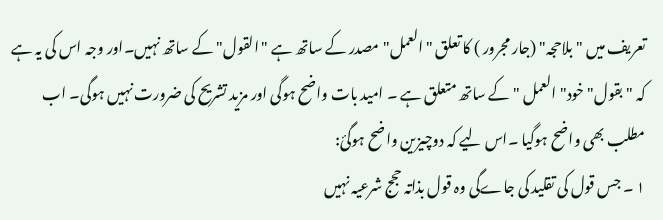تعریف میں "بلاحجہ" (جار مجرور ) کا تعلق "العمل" مصدر کے ساتھ ہے "القول" کے ساتھ نہیں۔اور وجہ اس کی یہ ہے کہ "بقول" خود" العمل " کے ساتھ متعلق ہے ۔ امید بات واضح ہوگی اور مزید تشریح کی ضرورت نہیں ہوگی۔ اب مطلب بھی واضح ہوگیا ۔اس لیے کہ دوچیزین واضح ہوگئ:
١ ۔ جس قول کی تقلید کی جاےگی وہ قول بذاتہ حجج شرعیہ نہیں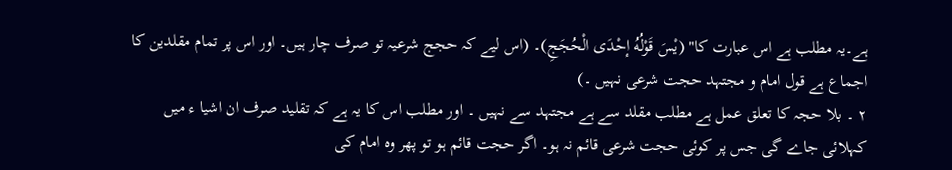ہے۔یہ مطلب ہے اس عبارت کا" (يْسَ قَوْلُهُ إحْدَى الْحُجَجِ)۔ (اس لیے کہ حجج شرعیہ تو صرف چار ہیں۔ اور اس پر تمام مقلدین کا اجماع ہے قول امام و مجتہد حجت شرعی نہیں ۔)
٢ ۔ بلا حجہ کا تعلق عمل ہے مطلب مقلد سے ہے مجتہد سے نہیں ۔ اور مطلب اس کا یہ ہے کہ تقلید صرف ان اشیا ء میں کہلائی جاے گی جس پر کوئی حجت شرعی قائم نہ ہو۔ اگر حجت قائم ہو تو پھر وہ امام کی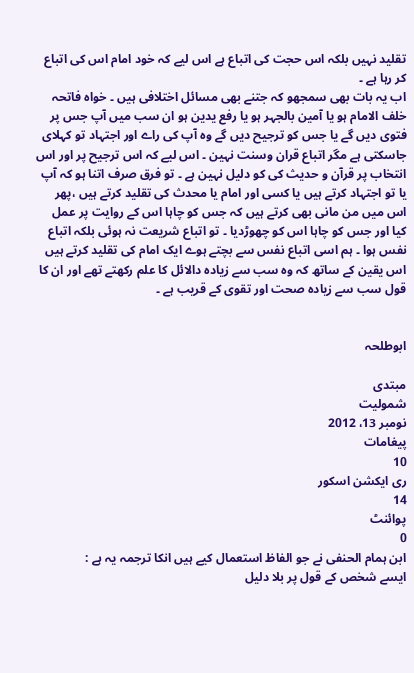تقلید نہیں بلکہ اس حجت کی اتباع ہے اس لیے کہ خود امام اس کی اتباع کر رہا ہے ۔
اب یہ بات بھی سمجھو کہ جتنے بھی مسائل اختلافی ہیں ۔ خواہ فاتحہ خلف الامام ہو یا آمین بالجہر ہو یا رفع یدین ہو ان سب میں آپ جس پر فتوی دیں گے یا جس کو ترجیح دیں گے وہ آپ کی راے اور اجتہاد تو کہلای جاسکتی ہے مگر اتباع قران وسنت نہین ۔ اس لیے کہ اس ترجیح پر اور اس انتخاب پر قرآن و حدیث کی کو دلیل نہین ہے ۔ تو فرق صرف اتنا ہو کہ آپ یا تو اجتہاد کرتے ہیں یا کسی اور امام یا محدث کی تقلید کرتے ہیں ،پھر اس میں من مانی بھی کرتے ہیں کہ جس کو چاہا اس کے روایت پر عمل کیا اور جس کو چاہا اس کو چھوڑدیا ۔ تو اتباع شریعت نہ ہوئی بلکہ اتباع نفس ہوا ۔ ہم اسی اتباع نفس سے بچتے ہوے ایک امام کی تقلید کرتے ہیں اس یقین کے ساتھ کہ وہ سب سے زیادہ دالائل کا علم رکھتے تھے اور ان کا قول سب سے زیادہ صحت اور تقوی کے قریب ہے ۔


ابوطلحہ

مبتدی
شمولیت
نومبر 13، 2012
پیغامات
10
ری ایکشن اسکور
14
پوائنٹ
0
ابن ہمام الحنفی نے جو الفاظ استعمال کیے ہیں انکا ترجمہ یہ ہے :
ایسے شخص کے قول پر بلا دلیل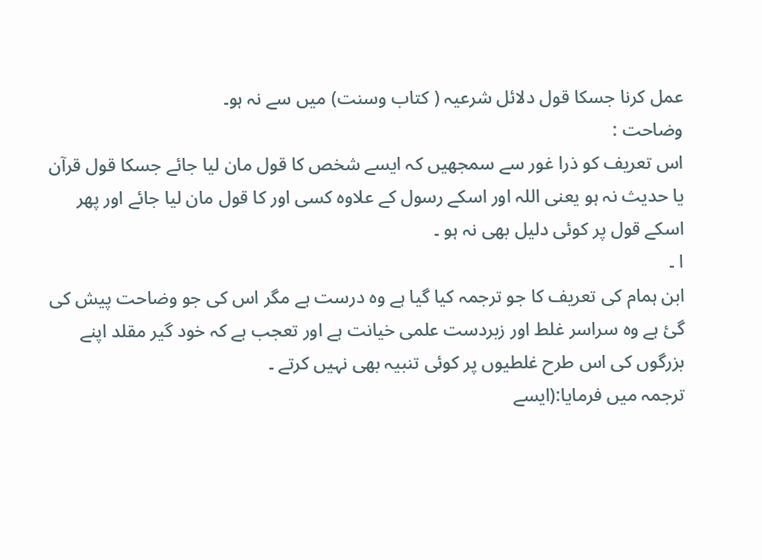عمل کرنا جسکا قول دلائل شرعیہ ( کتاب وسنت) میں سے نہ ہو۔
وضاحت :
اس تعریف کو ذرا غور سے سمجھیں کہ ایسے شخص کا قول مان لیا جائے جسکا قول قرآن یا حدیث نہ ہو یعنی اللہ اور اسکے رسول کے علاوہ کسی اور کا قول مان لیا جائے اور پھر اسکے قول پر کوئی دلیل بھی نہ ہو ۔
ا ۔
ابن ہمام کی تعریف کا جو ترجمہ کیا گیا ہے وہ درست ہے مگر اس کی جو وضاحت پیش کی گئ ہے وہ سراسر غلط اور زبردست علمی خیانت ہے اور تعجب ہے کہ خود گیر مقلد اپنے بزرگوں کی اس طرح غلطیوں پر کوئی تنبیہ بھی نہیں کرتے ۔
ترجمہ میں فرمایا:(ایسے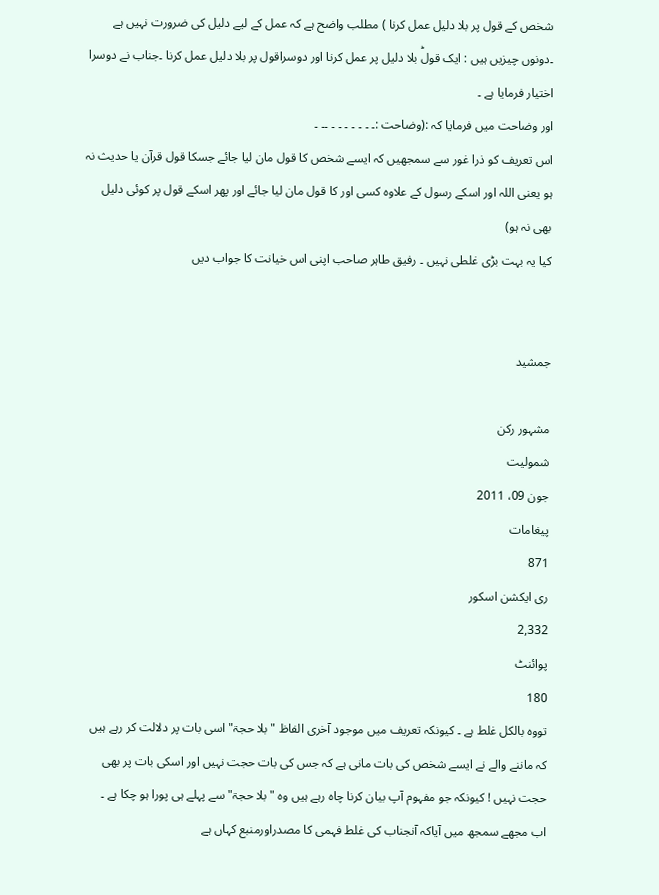شخص کے قول پر بلا دلیل عمل کرنا ) مطلب واضح ہے کہ عمل کے لیے دلیل کی ضرورت نہیں ہے ۔دونوں چیزیں ہیں : ایک قولؕ بلا دلیل پر عمل کرنا اور دوسراقول پر بلا دلیل عمل کرنا ۔جناب نے دوسرا اختیار فرمایا ہے ۔
اور وضاحت میں فرمایا کہ :(وضاحت :۔ ۔ ۔ ۔ ۔ ۔ ۔ ۔۔ ۔
اس تعریف کو ذرا غور سے سمجھیں کہ ایسے شخص کا قول مان لیا جائے جسکا قول قرآن یا حدیث نہ ہو یعنی اللہ اور اسکے رسول کے علاوہ کسی اور کا قول مان لیا جائے اور پھر اسکے قول پر کوئی دلیل بھی نہ ہو)
کیا یہ بہت بڑی غلطی نہیں ۔ رفیق طاہر صاحب اپنی اس خیانت کا جواب دیں


جمشید

مشہور رکن
شمولیت
جون 09، 2011
پیغامات
871
ری ایکشن اسکور
2,332
پوائنٹ
180
تووہ بالکل غلط ہے ۔ کیونکہ تعریف میں موجود آخری الفاظ " بلا حجۃ" اسی بات پر دلالت کر رہے ہیں کہ ماننے والے نے ایسے شخص کی بات مانی ہے کہ جس کی بات حجت نہیں اور اسکی بات پر بھی حجت نہیں ! کیونکہ جو مفہوم آپ بیان کرنا چاہ رہے ہیں وہ "بلا حجۃ" سے پہلے ہی پورا ہو چکا ہے ۔
اب مجھے سمجھ میں آیاکہ آنجناب کی غلط فہمی کا مصدراورمنبع کہاں ہے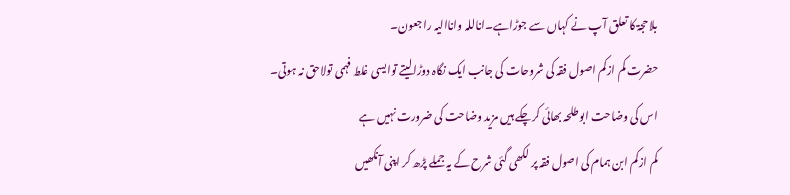بلاحجۃ کا تعلق آپ نے کہاں سے جوڑاہے۔اناللہ واناالیہ راجعون۔
حضرت کم ازکم اصول فقہ کی شروحات کی جانب ایک نگاہ دوڑالیتے توایسی غلط فہمی تولاحق نہ ہوتی۔
اس کی وضاحت ابوطلحہ بھائی کرچکے ہیں مزید وضاحت کی ضرورت نہیں ہے
کم ازکم ابن ہمام کی اصول فقہ پر لکھی گئی شرح کے یہ جملے پڑھ کر اپنی آنکھیں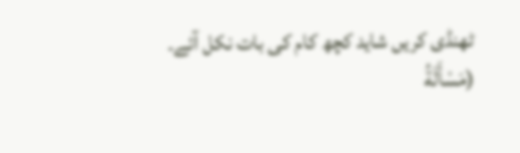ٹھنڈی کریں شاید کچھ کام کی بات نکل آئے۔
(مَسْأَلَةُ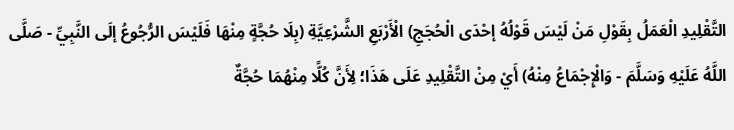التَّقْلِيدِ الْعَمَلُ بِقَوْلِ مَنْ لَيْسَ قَوْلُهُ إحْدَى الْحُجَجِ) الْأَرْبَعِ الشَّرْعِيَّةِ (بِلَا حُجَّةٍ مِنْهَا فَلَيْسَ الرُّجُوعُ إلَى النَّبِيِّ - صَلَّى اللَّهُ عَلَيْهِ وَسَلَّمَ - وَالْإِجْمَاعُ مِنْهُ) أَيْ مِنْ التَّقْلِيدِ عَلَى هَذَا؛ لِأَنَّ كُلًّا مِنْهُمَا حُجَّةٌ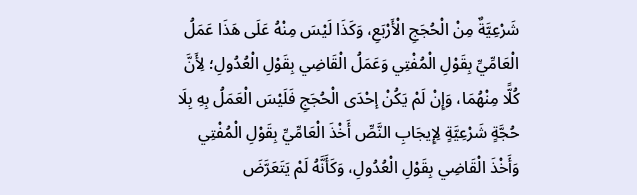شَرْعِيَّةٌ مِنْ الْحُجَجِ الْأَرْبَعِ، وَكَذَا لَيْسَ مِنْهُ عَلَى هَذَا عَمَلُ الْعَامِّيِّ بِقَوْلِ الْمُفْتِي وَعَمَلُ الْقَاضِي بِقَوْلِ الْعُدُولِ؛ لِأَنَّ كُلًّا مِنْهُمَا، وَإِنْ لَمْ يَكُنْ إحْدَى الْحُجَجِ فَلَيْسَ الْعَمَلُ بِهِ بِلَا حُجَّةٍ شَرْعِيَّةٍ لِإِيجَابِ النَّصِّ أَخْذَ الْعَامِّيِّ بِقَوْلِ الْمُفْتِي وَأَخْذَ الْقَاضِي بِقَوْلِ الْعُدُولِ، وَكَأَنَّهُ لَمْ يَتَعَرَّضَ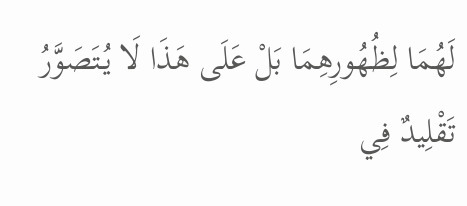لَهُمَا لِظُهُورِهِمَا بَلْ عَلَى هَذَا لَا يُتَصَوَّرُ تَقْلِيدٌ فِي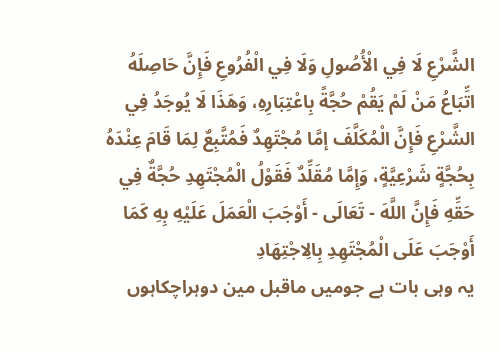الشَّرْعِ لَا فِي الْأُصُولِ وَلَا فِي الْفُرُوعِ فَإِنَّ حَاصِلَهُ اتِّبَاعُ مَنْ لَمْ يَقُمْ حُجَّةً بِاعْتِبَارِهِ، وَهَذَا لَا يُوجَدُ فِي الشَّرْعِ فَإِنَّ الْمُكَلَّفَ إمَّا مُجْتَهِدٌ فَمُتَّبِعٌ لِمَا قَامَ عِنْدَهُ بِحُجَّةٍ شَرْعِيَّةٍ، وَإِمَّا مُقَلِّدٌ فَقَوْلُ الْمُجْتَهِدِ حُجَّةٌ فِي حَقِّهِ فَإِنَّ اللَّهَ - تَعَالَى - أَوْجَبَ الْعَمَلَ عَلَيْهِ بِهِ كَمَا أَوْجَبَ عَلَى الْمُجْتَهِدِ بِالِاجْتِهَادِ
یہ وہی بات ہے جومیں ماقبل مین دوہراچکاہوں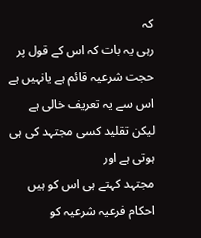کہ
رہی یہ بات کہ اس کے قول پر حجت شرعیہ قائم ہے یانہیں ہے اس سے یہ تعریف خالی ہے
لیکن تقلید کسی مجتہد کی ہی ہوتی ہے اور
مجتہد کہتے ہی اس کو ہیں احکام فرعیہ شرعیہ کو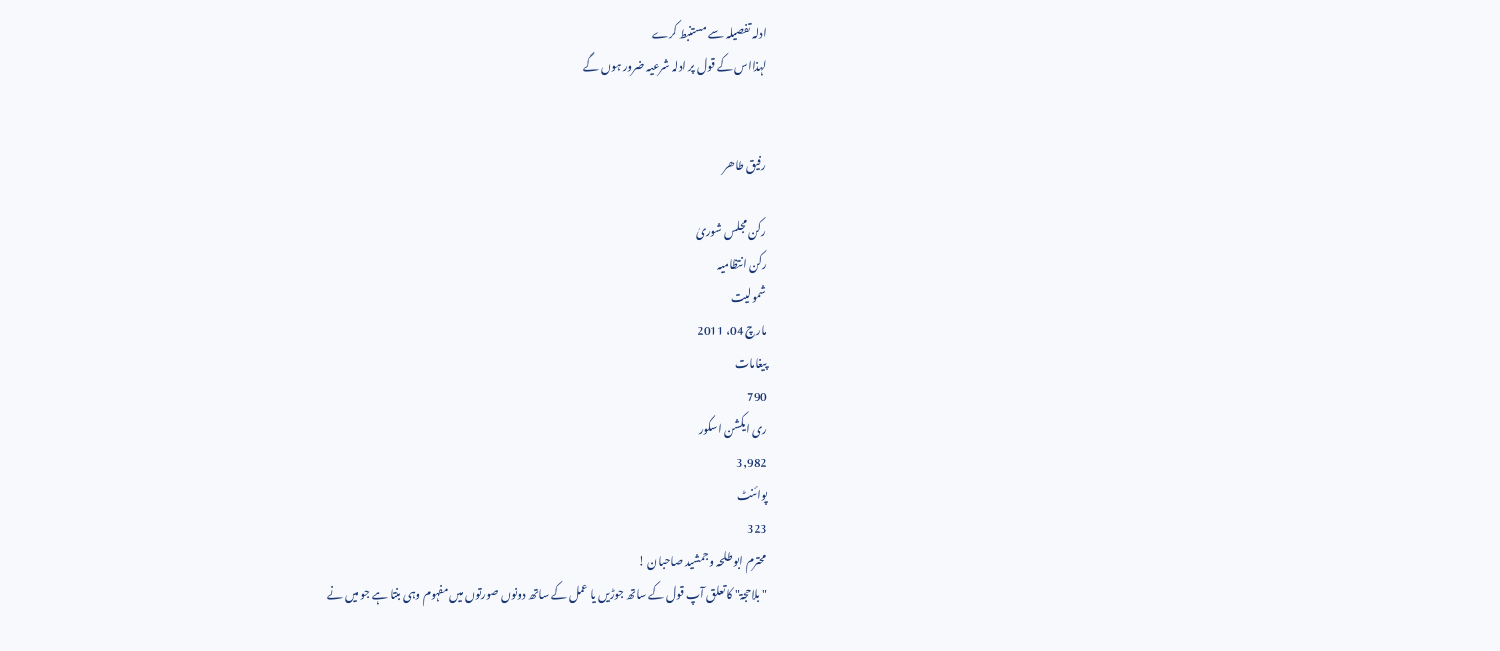ادلہ تفصیلہ سے مستنبط کرے
لہذااس کے قول پر ادلہ شرعیہ ضرور ہوں گے


رفیق طاھر

رکن مجلس شوریٰ
رکن انتظامیہ
شمولیت
مارچ 04، 2011
پیغامات
790
ری ایکشن اسکور
3,982
پوائنٹ
323
محترم ابو طلحہ وجمشید صاحبان !
"بلاحجۃ" کا تعلق آپ قول کے ساتھ جوڑیں یا عمل کے ساتھ دونوں صورتوں میں مفہوم وہی بنتا ہے جو میں نے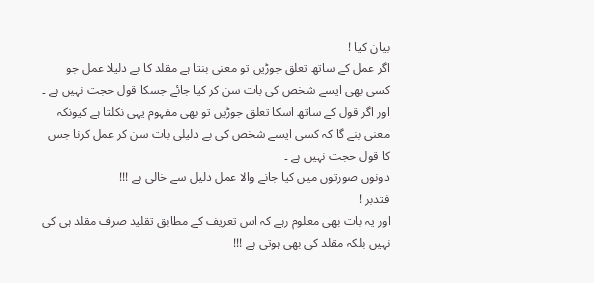بیان کیا !
اگر عمل کے ساتھ تعلق جوڑیں تو معنى بنتا ہے مقلد کا بے دلیلا عمل جو کسی بھی ایسے شخص کی بات سن کر کیا جائے جسکا قول حجت نہیں ہے ۔
اور اگر قول کے ساتھ اسکا تعلق جوڑیں تو بھی مفہوم یہی نکلتا ہے کیونکہ معنى بنے گا کہ کسی ایسے شخص کی بے دلیلی بات سن کر عمل کرنا جس کا قول حجت نہیں ہے ۔
دونوں صورتوں میں کیا جانے والا عمل دلیل سے خالی ہے !!!
فتدبر !
اور یہ بات بھی معلوم رہے کہ اس تعریف کے مطابق تقلید صرف مقلد ہی کی نہیں بلکہ مقلد کی بھی ہوتی ہے !!!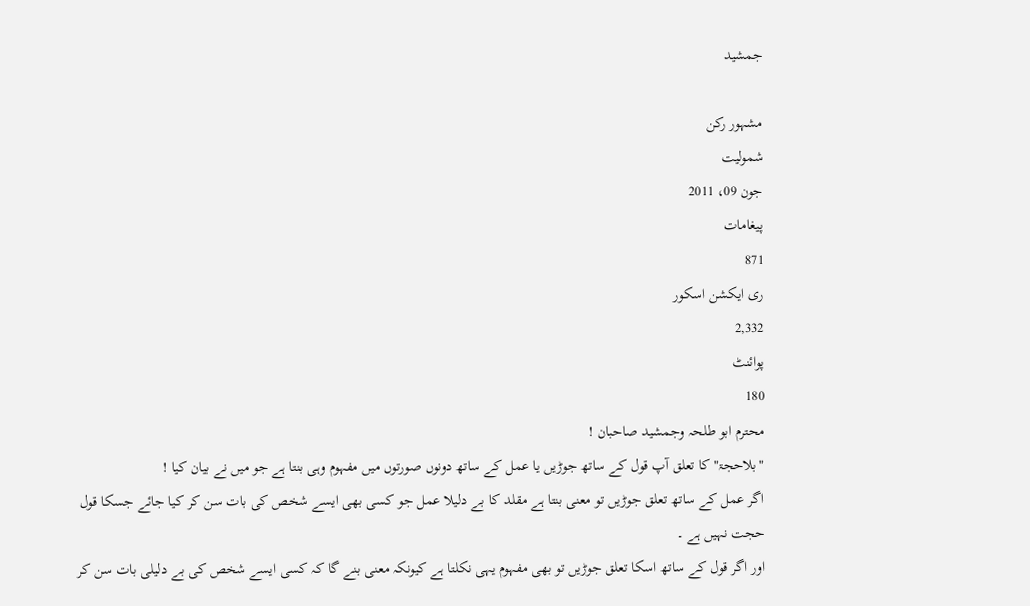جمشید

مشہور رکن
شمولیت
جون 09، 2011
پیغامات
871
ری ایکشن اسکور
2,332
پوائنٹ
180
محترم ابو طلحہ وجمشید صاحبان !
"بلاحجۃ" کا تعلق آپ قول کے ساتھ جوڑیں یا عمل کے ساتھ دونوں صورتوں میں مفہوم وہی بنتا ہے جو میں نے بیان کیا !
اگر عمل کے ساتھ تعلق جوڑیں تو معنى بنتا ہے مقلد کا بے دلیلا عمل جو کسی بھی ایسے شخص کی بات سن کر کیا جائے جسکا قول حجت نہیں ہے ۔
اور اگر قول کے ساتھ اسکا تعلق جوڑیں تو بھی مفہوم یہی نکلتا ہے کیونکہ معنى بنے گا کہ کسی ایسے شخص کی بے دلیلی بات سن کر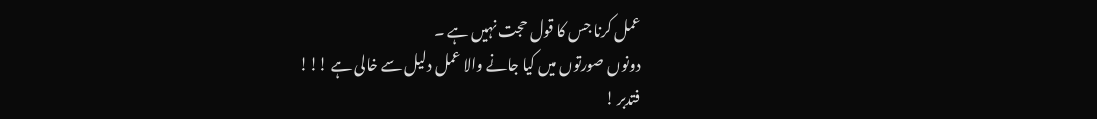عمل کرنا جس کا قول حجت نہیں ہے ۔
دونوں صورتوں میں کیا جانے والا عمل دلیل سے خالی ہے !!!
فتدبر !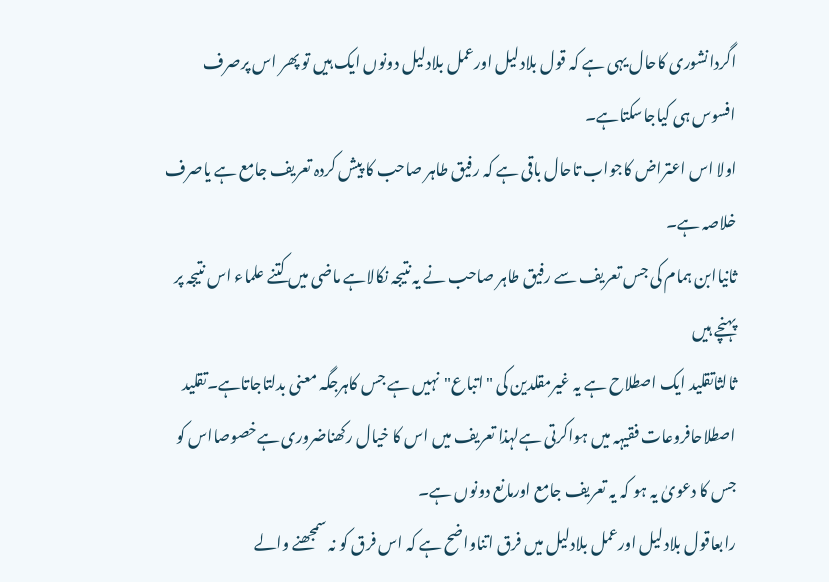اگردانشوری کاحال یہی ہے کہ قول بلادلیل اورعمل بلادلیل دونوں ایک ہیں تو پھر اس پرصرف افسوس ہی کیاجاسکتاہے۔
اولا اس اعتراض کاجواب تاحال باقی ہے کہ رفیق طاہر صاحب کا پیش کردہ تعریف جامع ہے یاصرف خلاصہ ہے۔
ثانیاابن ہمام کی جس تعریف سے رفیق طاہر صاحب نے یہ نتیجہ نکالاہے ماضی میں کتنے علماء اس نتیجہ پر پہنچے ہیں
ثالثاتقلید ایک اصطلاح ہے یہ غیرمقلدین کی "اتباع"نہیں ہے جس کاہرجگہ معنی بدلتاجاتاہے۔تقلید اصطلاحافروعات فقیہہ میں ہواکرتی ہےلہذا تعریف میں اس کا خیال رکھناضروری ہےخصوصااس کو جس کا دعویٰ یہ ہو کہ یہ تعریف جامع اورمانع دونوں ہے۔
رابعاقول بلادلیل اورعمل بلادلیل میں فرق اتناواضح ہے کہ اس فرق کو نہ سمجھنے والے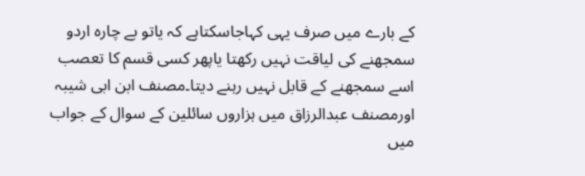کے بارے میں صرف یہی کہاجاسکتاہے کہ یاتو بے چارہ اردو سمجھنے کی لیاقت نہیں رکھتا یاپھر کسی قسم کا تعصب اسے سمجھنے کے قابل نہیں رہنے دیتا۔مصنف ابن ابی شیبہ اورمصنف عبدالرزاق میں ہزاروں سائلین کے سوال کے جواب میں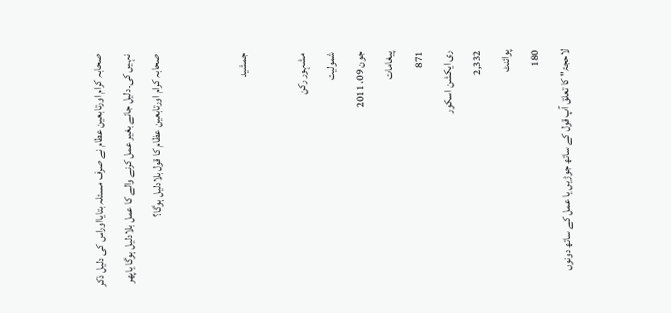صحابہ کرام اورتابعین عطام نے صرف مسئلہ بتایااوراس کی دلیل ذکر نہیں کی۔دلیل جانے بغیر عمل کرنے والے کا عمل بلادلیل ہوگا یاپھر صحابہ کرام اورتابعین عظام کا قول بلادلیل ہوگا؟


جمشید

مشہور رکن
شمولیت
جون 09، 2011
پیغامات
871
ری ایکشن اسکور
2,332
پوائنٹ
180
لاحجۃ" کا تعلق آپ قول کے ساتھ جوڑیں یا عمل کے ساتھ دونوں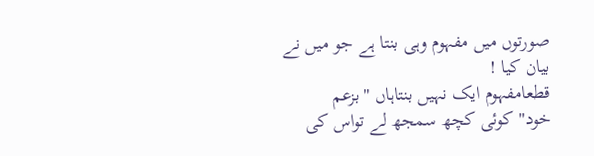صورتوں میں مفہوم وہی بنتا ہے جو میں نے بیان کیا !
قطعامفہوم ایک نہیں بنتاہاں "بزعم خود"کوئی کچھ سمجھ لے تواس کی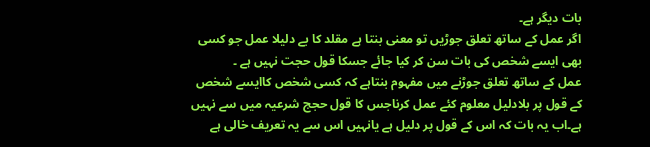بات دیگر ہے۔
اگر عمل کے ساتھ تعلق جوڑیں تو معنى بنتا ہے مقلد کا بے دلیلا عمل جو کسی بھی ایسے شخص کی بات سن کر کیا جائے جسکا قول حجت نہیں ہے ۔
عمل کے ساتھ تعلق جوڑنے میں مفہوم بنتاہے کہ کسی شخص کاایسے شخص کے قول پر بلادلیل معلوم کئے عمل کرناجس کا قول حجج شرعیہ میں سے نہیں ہے۔اب یہ بات کہ اس کے قول پر دلیل ہے یانہیں اس سے یہ تعریف خالی ہے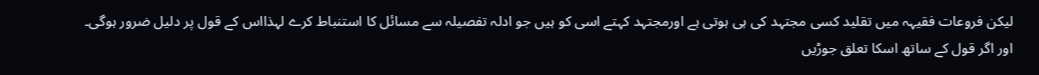لیکن فروعات فقیہہ میں تقلید کسی مجتہد کی ہی ہوتی ہے اورمجتہد کہتے اسی کو ہیں جو ادلہ تفصیلہ سے مسائل کا استنباط کرے لہذااس کے قول پر دلیل ضرور ہوگی۔
اور اگر قول کے ساتھ اسکا تعلق جوڑیں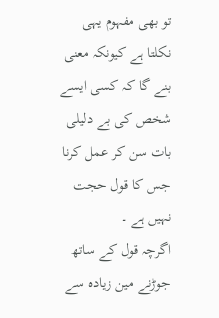تو بھی مفہوم یہی نکلتا ہے کیونکہ معنى بنے گا کہ کسی ایسے شخص کی بے دلیلی بات سن کر عمل کرنا جس کا قول حجت نہیں ہے ۔
اگرچہ قول کے ساتھ جوڑنے مین زیادہ سے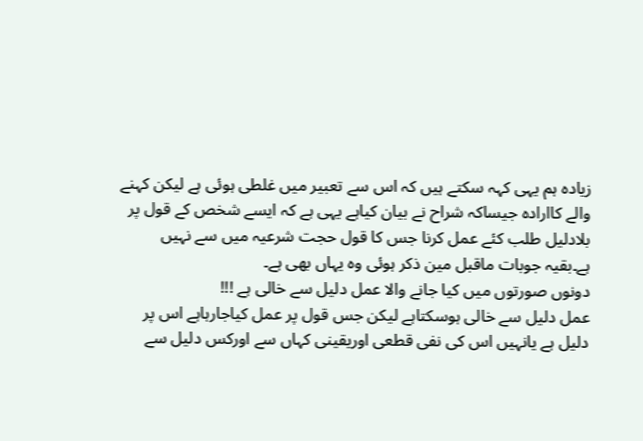زیادہ ہم یہی کہہ سکتے ہیں کہ اس سے تعبیر میں غلطی ہوئی ہے لیکن کہنے والے کاارادہ جیساکہ شراح نے بیان کیاہے یہی ہے کہ ایسے شخص کے قول پر بلادلیل طلب کئے عمل کرنا جس کا قول حجت شرعیہ میں سے نہیں ہے۔بقیہ جوبات ماقبل مین ذکر ہوئی وہ یہاں بھی ہے۔
دونوں صورتوں میں کیا جانے والا عمل دلیل سے خالی ہے !!!
عمل دلیل سے خالی ہوسکتاہے لیکن جس قول پر عمل کیاجارہاہے اس پر دلیل ہے یانہیں اس کی نفی قطعی اوریقینی کہاں سے اورکس دلیل سے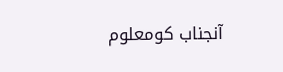آنجناب کومعلوم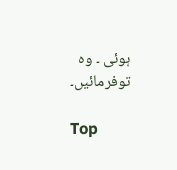ہوئی ۔ وہ توفرمائیں۔

Top